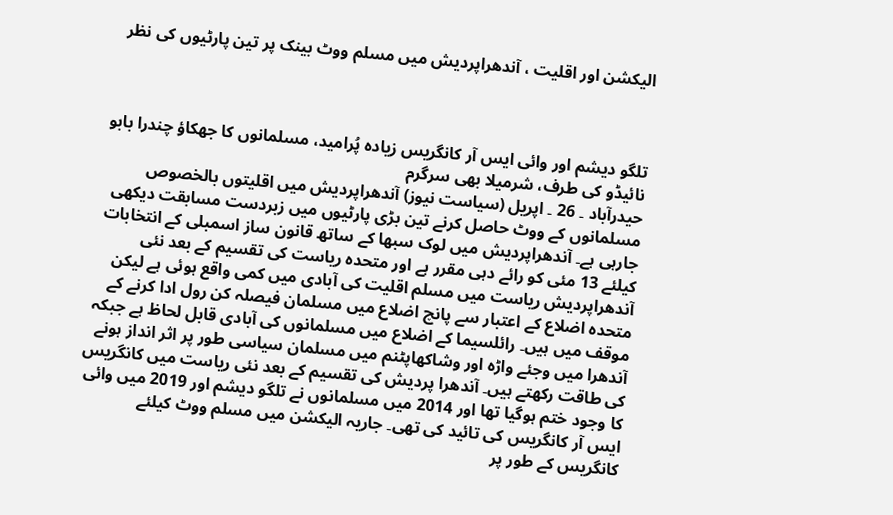الیکشن اور اقلیت ، آندھراپردیش میں مسلم ووٹ بینک پر تین پارٹیوں کی نظر



تلگو دیشم اور وائی ایس آر کانگریس زیادہ پُرامید، مسلمانوں کا جھکاؤ چندرا بابو نائیڈو کی طرف، شرمیلا بھی سرگرم
حیدرآباد ۔ 26 ۔ اپریل (سیاست نیوز) آندھراپردیش میں اقلیتوں بالخصوص مسلمانوں کے ووٹ حاصل کرنے تین بڑی پارٹیوں میں زبردست مسابقت دیکھی جارہی ہے۔ آندھراپردیش میں لوک سبھا کے ساتھ قانون ساز اسمبلی کے انتخابات کیلئے 13 مئی کو رائے دہی مقرر ہے اور متحدہ ریاست کی تقسیم کے بعد نئی آندھراپردیش ریاست میں مسلم اقلیت کی آبادی میں کمی واقع ہوئی ہے لیکن متحدہ اضلاع کے اعتبار سے پانچ اضلاع میں مسلمان فیصلہ کن رول ادا کرنے کے موقف میں ہیں۔ رائلسیما کے اضلاع میں مسلمانوں کی آبادی قابل لحاظ ہے جبکہ آندھرا میں وجئے واڑہ اور وشاکھاپٹنم میں مسلمان سیاسی طور پر اثر انداز ہونے کی طاقت رکھتے ہیں۔ آندھرا پردیش کی تقسیم کے بعد نئی ریاست میں کانگریس کا وجود ختم ہوگیا تھا اور 2014 میں مسلمانوں نے تلگو دیشم اور 2019 میں وائی ایس آر کانگریس کی تائید کی تھی۔ جاریہ الیکشن میں مسلم ووٹ کیلئے کانگریس کے طور پر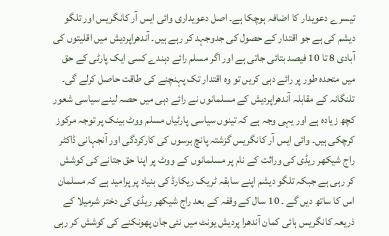تیسرے دعویدار کا اضافہ ہوچکا ہے۔ اصل دعویداری وائی ایس آر کانگریس اور تلگو دیشم کی ہے جو اقتدار کے حصول کی جدوجہد کر رہے ہیں۔ آندھراپردیش میں اقلیتوں کی آبادی 8 تا 10 فیصد بتائی جاتی ہے اور اگر مسلم رائے دہندے کسی ایک پارٹی کے حق میں متحدہ طور پر رائے دہی کریں تو وہ اقتدار تک پہنچنے کی طاقت حاصل کرلے گی۔ تلنگانہ کے مقابلہ آندھراپردیش کے مسلمانوں نے رائے دہی میں حصہ لینے سیاسی شعور کچھ زیادہ ہے اور یہی وجہ ہے کہ تینوں سیاسی پارٹیاں مسلم ووٹ بینک پر توجہ مرکوز کرچکی ہیں۔ وائی ایس آر کانگریس گزشتہ پانچ برسوں کی کارکردگی اور آنجہانی ڈاکٹر راج شیکھر ریڈی کی وراثت کے نام پر مسلمانوں کے ووٹ پر اپنا حق جتانے کی کوشش کر رہی ہے جبکہ تلگو دیشم اپنے سابقہ ٹریک ریکارڈ کی بنیاد پر پرامید ہے کہ مسلمان اس کا ساتھ دیں گے ۔ 10 سال کے وقفہ کے بعد راج شیکھر ریڈی کی دختر شرمیلا کے ذریعہ کانگریس ہائی کمان آندھرا پردیش یونٹ میں نئی جان پھونکنے کی کوشش کر رہی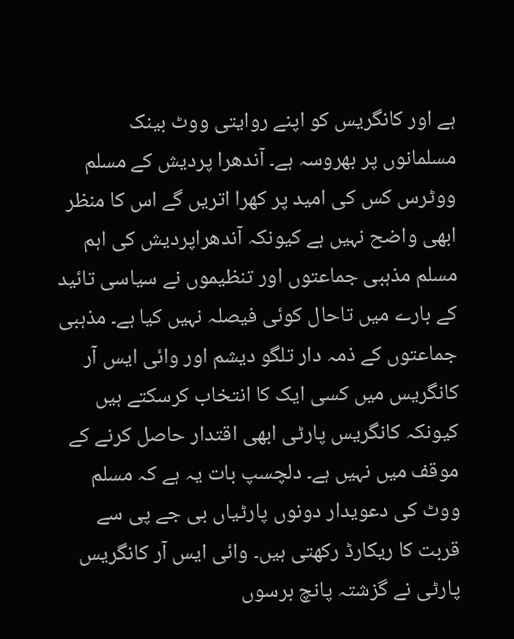ہے اور کانگریس کو اپنے روایتی ووٹ بینک مسلمانوں پر بھروسہ ہے۔ آندھرا پردیش کے مسلم ووٹرس کس کی امید پر کھرا اتریں گے اس کا منظر ابھی واضح نہیں ہے کیونکہ آندھراپردیش کی اہم مسلم مذہبی جماعتوں اور تنظیموں نے سیاسی تائید کے بارے میں تاحال کوئی فیصلہ نہیں کیا ہے۔ مذہبی جماعتوں کے ذمہ دار تلگو دیشم اور وائی ایس آر کانگریس میں کسی ایک کا انتخاب کرسکتے ہیں کیونکہ کانگریس پارٹی ابھی اقتدار حاصل کرنے کے موقف میں نہیں ہے۔ دلچسپ بات یہ ہے کہ مسلم ووٹ کی دعویدار دونوں پارٹیاں بی جے پی سے قربت کا ریکارڈ رکھتی ہیں۔ وائی ایس آر کانگریس پارٹی نے گزشتہ پانچ برسوں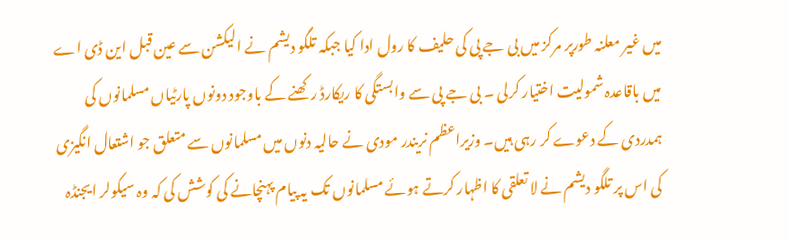میں غیر معلنہ طورپر مرکز میں بی جے پی کی حلیف کا رول ادا کیا جبکہ تلگو دیشم نے الیکشن سے عین قبل این ڈی اے میں باقاعدہ شمولیت اختیار کرلی ۔ بی جے پی سے وابستگی کا ریکارڈ رکھنے کے باوجود دونوں پارٹیاں مسلمانوں کی ہمدردی کے دعوے کر رہی ہیں۔ وزیراعظم نریندر مودی نے حالیہ دنوں میں مسلمانوں سے متعلق جو اشتعال انگیزی کی اس پر تلگو دیشم نے لا تعلقی کا اظہار کرتے ہوئے مسلمانوں تک یہ پیام پہنچانے کی کوشش کی کہ وہ سیکولر ایجنڈہ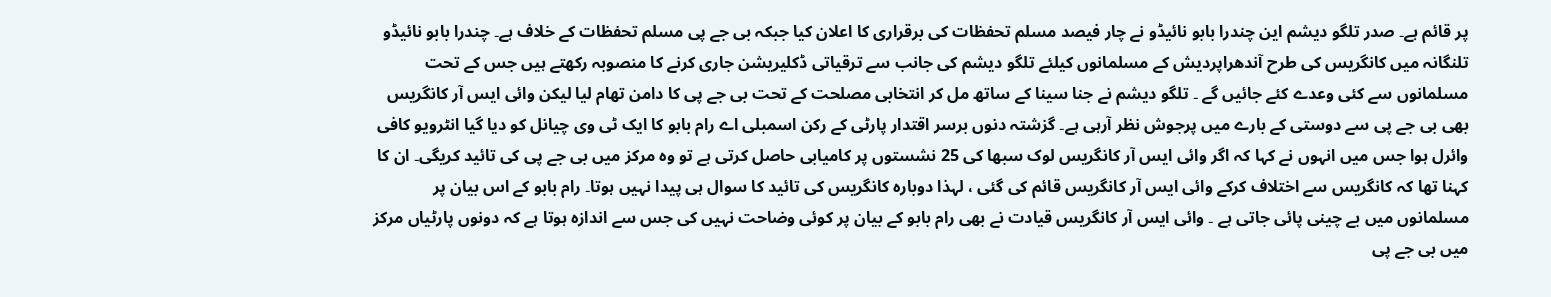پر قائم ہے۔ صدر تلگو دیشم این چندرا بابو نائیڈو نے چار فیصد مسلم تحفظات کی برقراری کا اعلان کیا جبکہ بی جے پی مسلم تحفظات کے خلاف ہے۔ چندرا بابو نائیڈو تلنگانہ میں کانگریس کی طرح آندھراپردیش کے مسلمانوں کیلئے تلگو دیشم کی جانب سے ترقیاتی ڈکلیریشن جاری کرنے کا منصوبہ رکھتے ہیں جس کے تحت مسلمانوں سے کئی وعدے کئے جائیں گے ۔ تلگو دیشم نے جنا سینا کے ساتھ مل کر انتخابی مصلحت کے تحت بی جے پی کا دامن تھام لیا لیکن وائی ایس آر کانگریس بھی بی جے پی سے دوستی کے بارے میں پرجوش نظر آرہی ہے۔ گزشتہ دنوں برسر اقتدار پارٹی کے رکن اسمبلی اے رام بابو کا ایک ٹی وی چیانل کو دیا گیا انٹرویو کافی وائرل ہوا جس میں انہوں نے کہا کہ اگر وائی ایس آر کانگریس لوک سبھا کی 25 نشستوں پر کامیابی حاصل کرتی ہے تو وہ مرکز میں بی جے پی کی تائید کریگی۔ ان کا کہنا تھا کہ کانگریس سے اختلاف کرکے وائی ایس آر کانگریس قائم کی گئی ، لہذا دوبارہ کانگریس کی تائید کا سوال ہی پیدا نہیں ہوتا۔ رام بابو کے اس بیان پر مسلمانوں میں بے چینی پائی جاتی ہے ۔ وائی ایس آر کانگریس قیادت نے بھی رام بابو کے بیان پر کوئی وضاحت نہیں کی جس سے اندازہ ہوتا ہے کہ دونوں پارٹیاں مرکز میں بی جے پی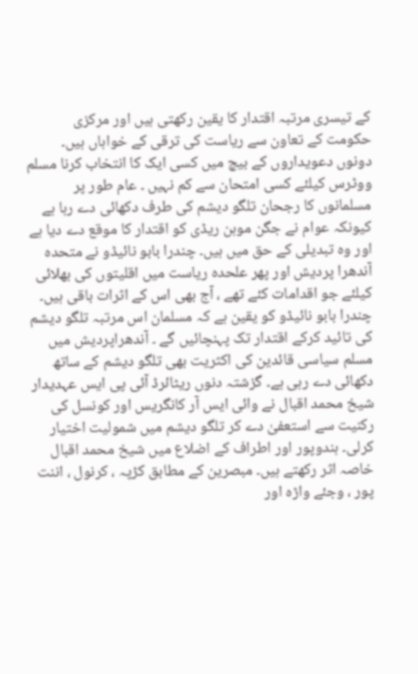کے تیسری مرتبہ اقتدار کا یقین رکھتی ہیں اور مرکزی حکومت کے تعاون سے ریاست کی ترقی کے خواہاں ہیں۔ دونوں دعویداروں کے بیچ میں کسی ایک کا انتخاب کرنا مسلم ووٹرس کیلئے کسی امتحان سے کم نہیں ۔ عام طور پر مسلمانوں کا رجحان تلگو دیشم کی طرف دکھائی دے رہا ہے کیونکہ عوام نے جگن موہن ریڈی کو اقتدار کا موقع دے دیا ہے اور وہ تبدیلی کے حق میں ہیں۔ چندرا بابو نائیڈو نے متحدہ آندھرا پردیش اور پھر علحدہ ریاست میں اقلیتوں کی بھلائی کیلئے جو اقدامات کئے تھے ، آج بھی اس کے اثرات باقی ہیں۔ چندرا بابو نائیڈو کو یقین ہے کہ مسلمان اس مرتبہ تلگو دیشم کی تائید کرکے اقتدار تک پہنچائیں گے ۔ آندھراپردیش میں مسلم سیاسی قائدین کی اکثریت بھی تلگو دیشم کے ساتھ دکھائی دے رہی ہے۔ گزشتہ دنوں ریٹائرڈ آئی پی ایس عہدیدار شیخ محمد اقبال نے وائی ایس آر کانگریس اور کونسل کی رکنیت سے استعفیٰ دے کر تلگو دیشم میں شمولیت اختیار کرلی۔ ہندوپور اور اطراف کے اضلاع میں شیخ محمد اقبال خاصہ اثر رکھتے ہیں۔ مبصرین کے مطابق کڑپہ ، کرنول ، اننت پور ، وجئے واڑہ اور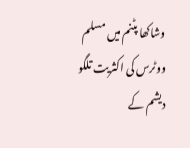وشاکھا پٹنم میں مسلم ووٹرس کی اکثریت تلگو دیشم کے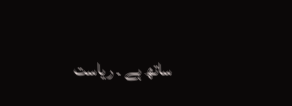ساتھ ہے ۔ ریاست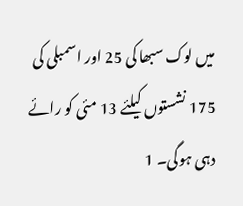میں لوک سبھا کی 25 اور اسمبلی کی 175 نشستوں کیلئے 13 مئی کو رائے دہی ہوگی۔ 1